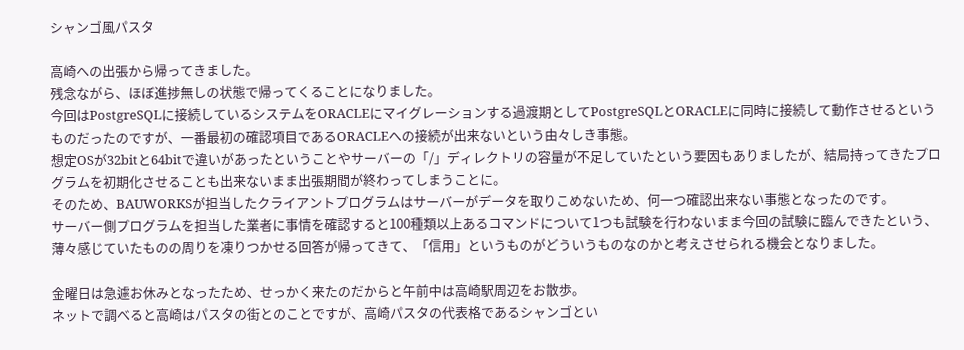シャンゴ風パスタ

高崎への出張から帰ってきました。
残念ながら、ほぼ進捗無しの状態で帰ってくることになりました。
今回はPostgreSQLに接続しているシステムをORACLEにマイグレーションする過渡期としてPostgreSQLとORACLEに同時に接続して動作させるというものだったのですが、一番最初の確認項目であるORACLEへの接続が出来ないという由々しき事態。
想定OSが32bitと64bitで違いがあったということやサーバーの「/」ディレクトリの容量が不足していたという要因もありましたが、結局持ってきたプログラムを初期化させることも出来ないまま出張期間が終わってしまうことに。
そのため、BAUWORKSが担当したクライアントプログラムはサーバーがデータを取りこめないため、何一つ確認出来ない事態となったのです。
サーバー側プログラムを担当した業者に事情を確認すると100種類以上あるコマンドについて1つも試験を行わないまま今回の試験に臨んできたという、薄々感じていたものの周りを凍りつかせる回答が帰ってきて、「信用」というものがどういうものなのかと考えさせられる機会となりました。

金曜日は急遽お休みとなったため、せっかく来たのだからと午前中は高崎駅周辺をお散歩。
ネットで調べると高崎はパスタの街とのことですが、高崎パスタの代表格であるシャンゴとい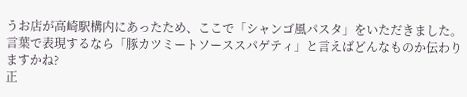うお店が高崎駅構内にあったため、ここで「シャンゴ風パスタ」をいただきました。
言葉で表現するなら「豚カツミートソーススパゲティ」と言えばどんなものか伝わりますかね?
正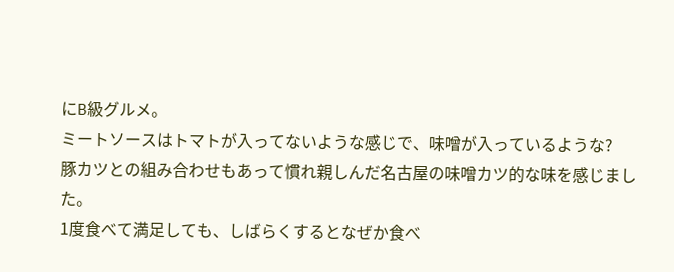にB級グルメ。
ミートソースはトマトが入ってないような感じで、味噌が入っているような?
豚カツとの組み合わせもあって慣れ親しんだ名古屋の味噌カツ的な味を感じました。
1度食べて満足しても、しばらくするとなぜか食べ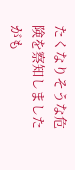たくなりそうな危険を察知しましたがも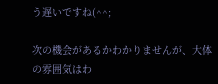う遅いですね(^^;

次の機会があるかわかりませんが、大体の雰囲気はわ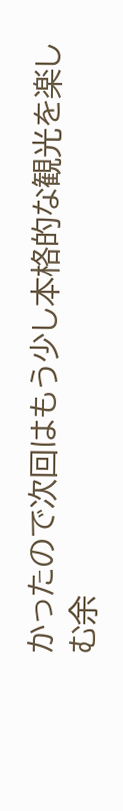かったので次回はもう少し本格的な観光を楽しむ余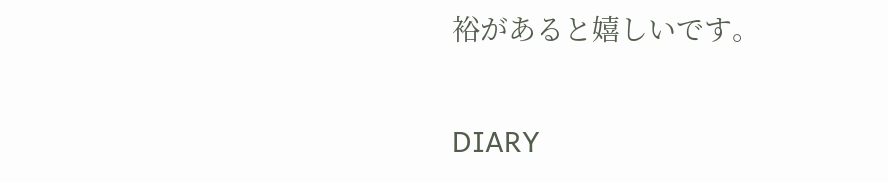裕があると嬉しいです。

DIARY